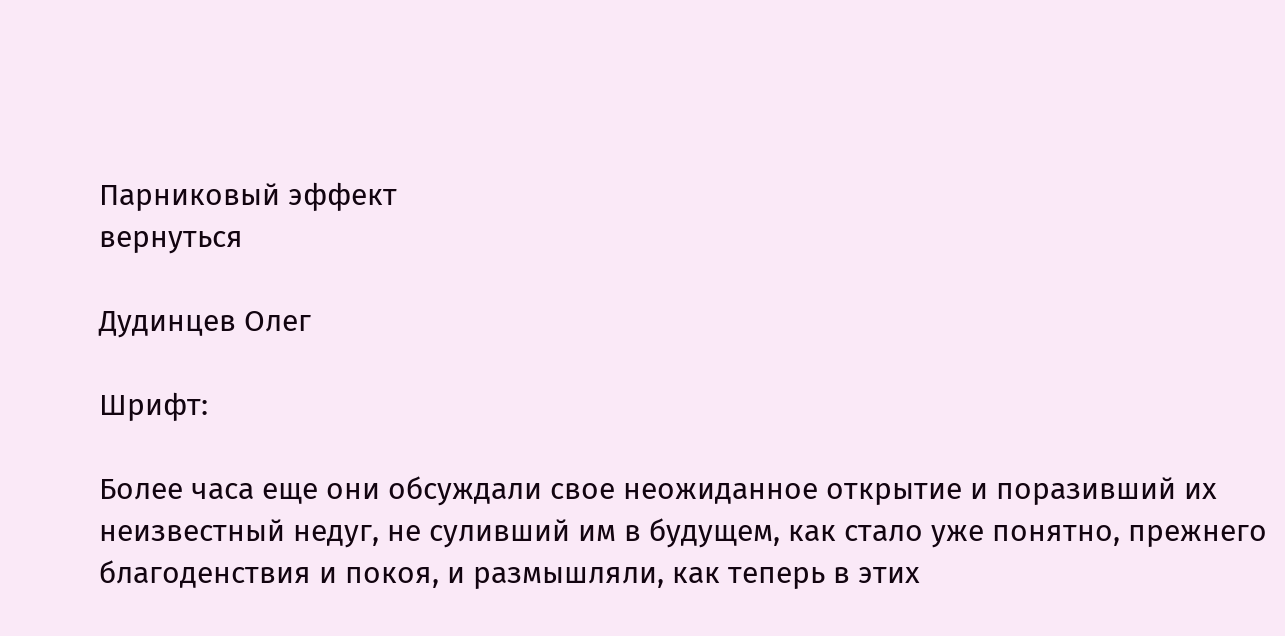Парниковый эффект
вернуться

Дудинцев Олег

Шрифт:

Более часа еще они обсуждали свое неожиданное открытие и поразивший их неизвестный недуг, не суливший им в будущем, как стало уже понятно, прежнего благоденствия и покоя, и размышляли, как теперь в этих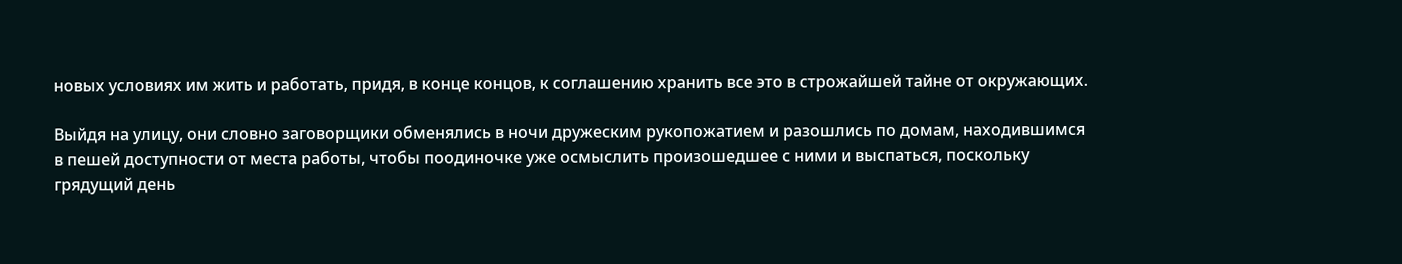новых условиях им жить и работать, придя, в конце концов, к соглашению хранить все это в строжайшей тайне от окружающих.

Выйдя на улицу, они словно заговорщики обменялись в ночи дружеским рукопожатием и разошлись по домам, находившимся в пешей доступности от места работы, чтобы поодиночке уже осмыслить произошедшее с ними и выспаться, поскольку грядущий день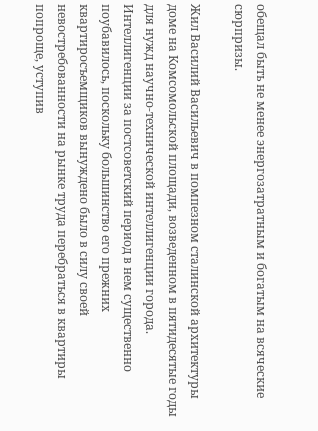обещал быть не менее энергозатратным и богатым на всяческие сюрпризы.

Жил Василий Васильевич в помпезном сталинской архитектуры доме на Комсомольской площади, возведенном в пятидесятые годы для нужд научно-технической интеллигенции города. Интеллигенции за постсоветский период в нем существенно поубавилось, поскольку большинство его прежних квартиросъемщиков вынуждено было в силу своей невостребованности на рынке труда перебраться в квартиры попроще, уступив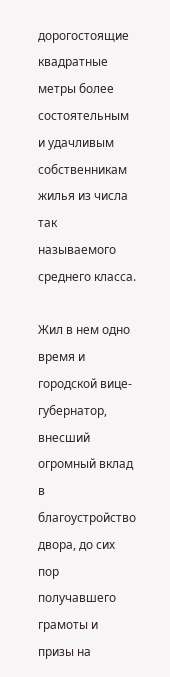дорогостоящие квадратные метры более состоятельным и удачливым собственникам жилья из числа так называемого среднего класса.

Жил в нем одно время и городской вице-губернатор, внесший огромный вклад в благоустройство двора, до сих пор получавшего грамоты и призы на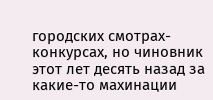городских смотрах-конкурсах, но чиновник этот лет десять назад за какие-то махинации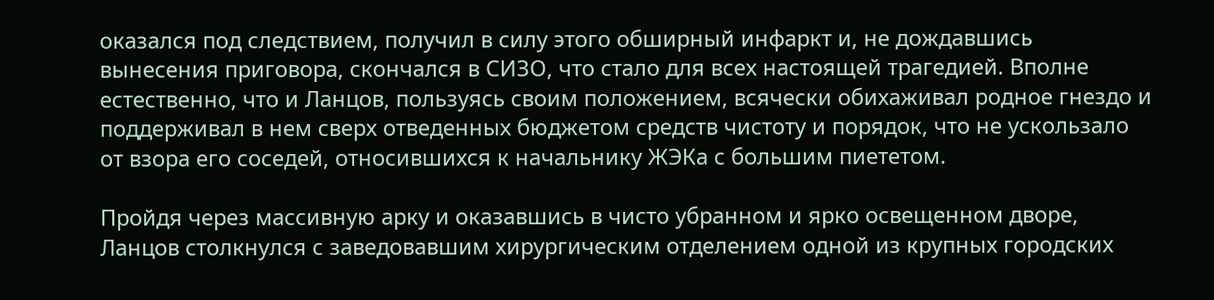оказался под следствием, получил в силу этого обширный инфаркт и, не дождавшись вынесения приговора, скончался в СИЗО, что стало для всех настоящей трагедией. Вполне естественно, что и Ланцов, пользуясь своим положением, всячески обихаживал родное гнездо и поддерживал в нем сверх отведенных бюджетом средств чистоту и порядок, что не ускользало от взора его соседей, относившихся к начальнику ЖЭКа с большим пиететом.

Пройдя через массивную арку и оказавшись в чисто убранном и ярко освещенном дворе, Ланцов столкнулся с заведовавшим хирургическим отделением одной из крупных городских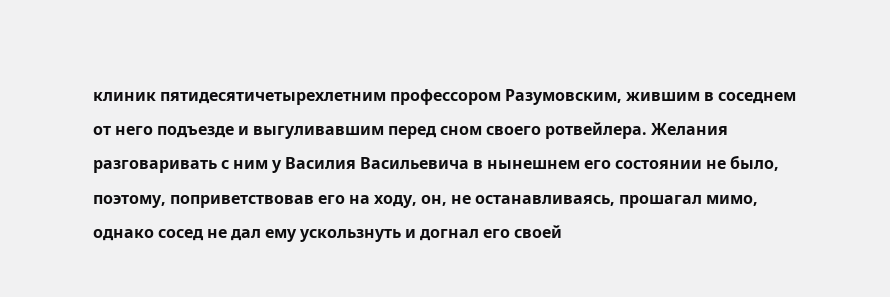клиник пятидесятичетырехлетним профессором Разумовским, жившим в соседнем от него подъезде и выгуливавшим перед сном своего ротвейлера. Желания разговаривать с ним у Василия Васильевича в нынешнем его состоянии не было, поэтому, поприветствовав его на ходу, он, не останавливаясь, прошагал мимо, однако сосед не дал ему ускользнуть и догнал его своей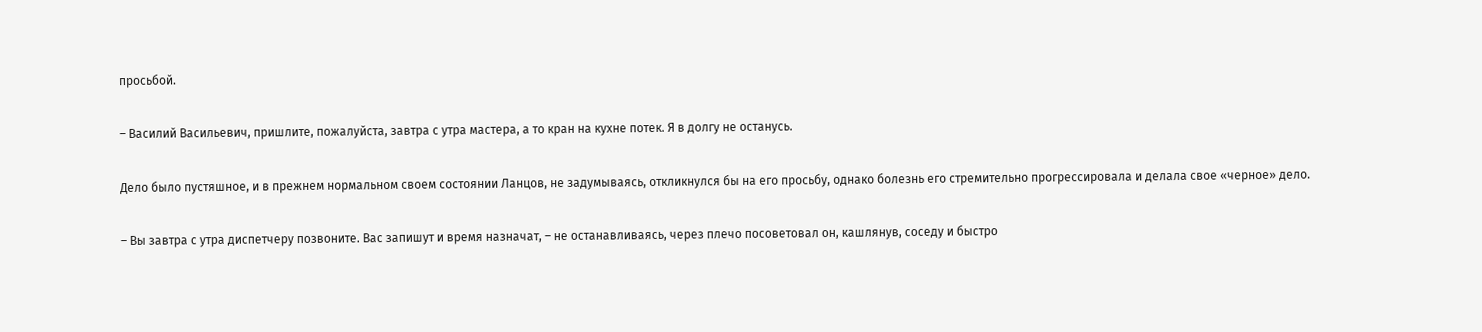просьбой.

– Василий Васильевич, пришлите, пожалуйста, завтра с утра мастера, а то кран на кухне потек. Я в долгу не останусь.

Дело было пустяшное, и в прежнем нормальном своем состоянии Ланцов, не задумываясь, откликнулся бы на его просьбу, однако болезнь его стремительно прогрессировала и делала свое «черное» дело.

– Вы завтра с утра диспетчеру позвоните. Вас запишут и время назначат, – не останавливаясь, через плечо посоветовал он, кашлянув, соседу и быстро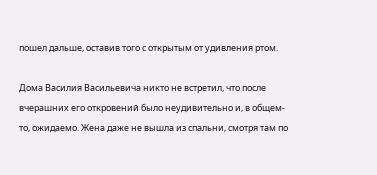пошел дальше, оставив того с открытым от удивления ртом.

Дома Василия Васильевича никто не встретил, что после вчерашних его откровений было неудивительно и, в общем-то, ожидаемо. Жена даже не вышла из спальни, смотря там по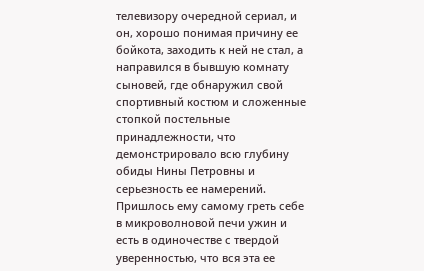телевизору очередной сериал, и он, хорошо понимая причину ее бойкота, заходить к ней не стал, а направился в бывшую комнату сыновей, где обнаружил свой спортивный костюм и сложенные стопкой постельные принадлежности, что демонстрировало всю глубину обиды Нины Петровны и серьезность ее намерений. Пришлось ему самому греть себе в микроволновой печи ужин и есть в одиночестве с твердой уверенностью, что вся эта ее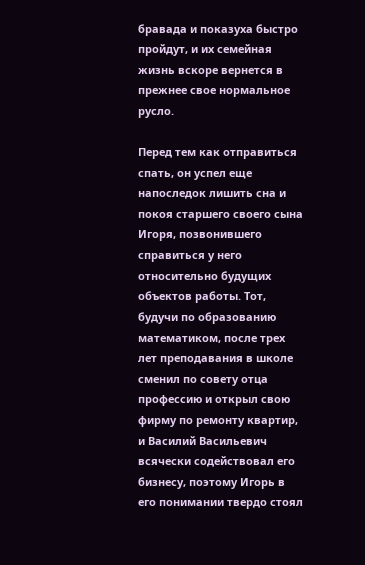бравада и показуха быстро пройдут, и их семейная жизнь вскоре вернется в прежнее свое нормальное русло.

Перед тем как отправиться спать, он успел еще напоследок лишить сна и покоя старшего своего сына Игоря, позвонившего справиться у него относительно будущих объектов работы. Тот, будучи по образованию математиком, после трех лет преподавания в школе сменил по совету отца профессию и открыл свою фирму по ремонту квартир, и Василий Васильевич всячески содействовал его бизнесу, поэтому Игорь в его понимании твердо стоял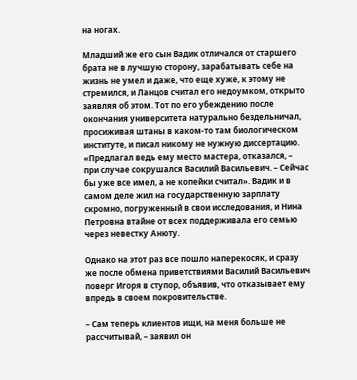на ногах.

Младший же его сын Вадик отличался от старшего брата не в лучшую сторону, зарабатывать себе на жизнь не умел и даже, что еще хуже, к этому не стремился, и Ланцов считал его недоумком, открыто заявляя об этом. Тот по его убеждению после окончания университета натурально бездельничал, просиживая штаны в каком-то там биологическом институте, и писал никому не нужную диссертацию. «Предлагал ведь ему место мастера, отказался, – при случае сокрушался Василий Васильевич. – Сейчас бы уже все имел, а не копейки считал». Вадик и в самом деле жил на государственную зарплату скромно, погруженный в свои исследования, и Нина Петровна втайне от всех поддерживала его семью через невестку Анюту.

Однако на этот раз все пошло наперекосяк, и сразу же после обмена приветствиями Василий Васильевич поверг Игоря в ступор, объявив, что отказывает ему впредь в своем покровительстве.

– Сам теперь клиентов ищи, на меня больше не рассчитывай, – заявил он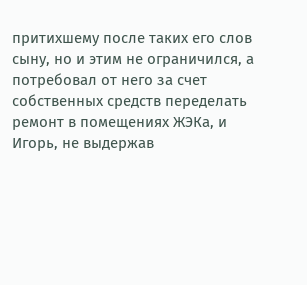притихшему после таких его слов сыну, но и этим не ограничился, а потребовал от него за счет собственных средств переделать ремонт в помещениях ЖЭКа, и Игорь, не выдержав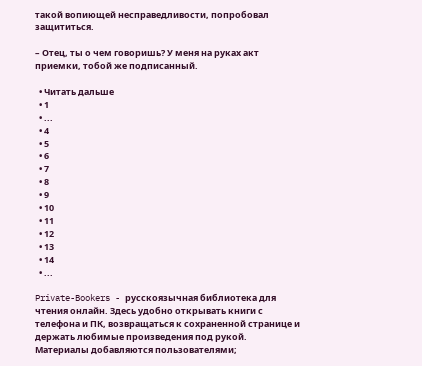такой вопиющей несправедливости, попробовал защититься.

– Отец, ты о чем говоришь? У меня на руках акт приемки, тобой же подписанный.

  • Читать дальше
  • 1
  • ...
  • 4
  • 5
  • 6
  • 7
  • 8
  • 9
  • 10
  • 11
  • 12
  • 13
  • 14
  • ...

Private-Bookers - русскоязычная библиотека для чтения онлайн. Здесь удобно открывать книги с телефона и ПК, возвращаться к сохраненной странице и держать любимые произведения под рукой. Материалы добавляются пользователями;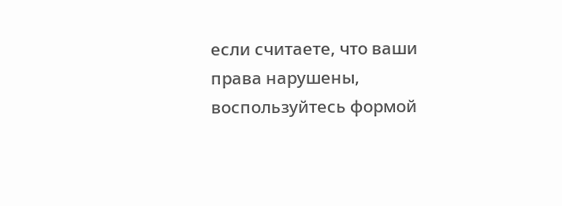если считаете, что ваши права нарушены, воспользуйтесь формой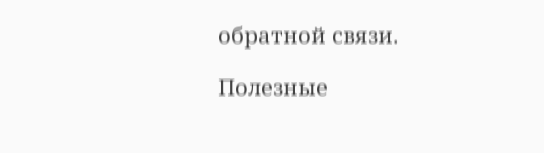обратной связи.

Полезные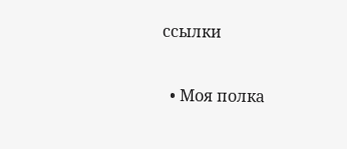ссылки

  • Моя полка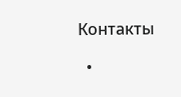Контакты

  •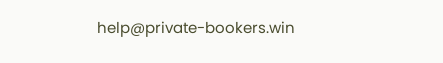help@private-bookers.win